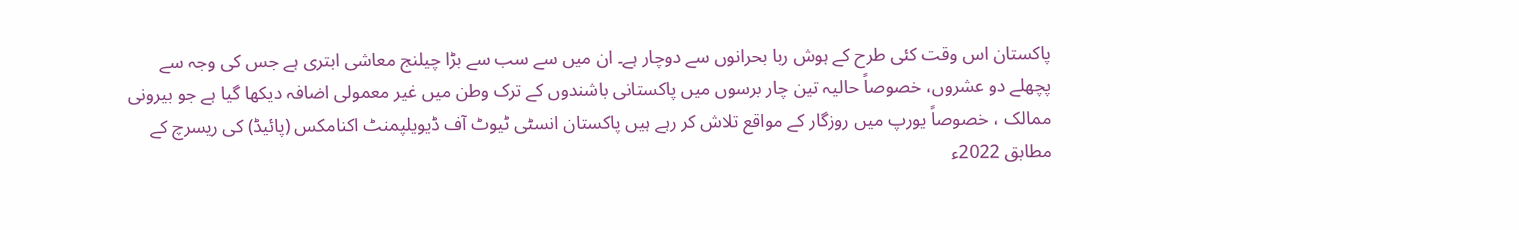پاکستان اس وقت کئی طرح کے ہوش ربا بحرانوں سے دوچار ہے۔ ان میں سے سب سے بڑا چیلنج معاشی ابتری ہے جس کی وجہ سے پچھلے دو عشروں، خصوصاً حالیہ تین چار برسوں میں پاکستانی باشندوں کے ترک وطن میں غیر معمولی اضافہ دیکھا گیا ہے جو بیرونی ممالک ، خصوصاً یورپ میں روزگار کے مواقع تلاش کر رہے ہیں پاکستان انسٹی ٹیوٹ آف ڈیویلپمنٹ اکنامکس (پائیڈ) کی ریسرچ کے مطابق 2022ء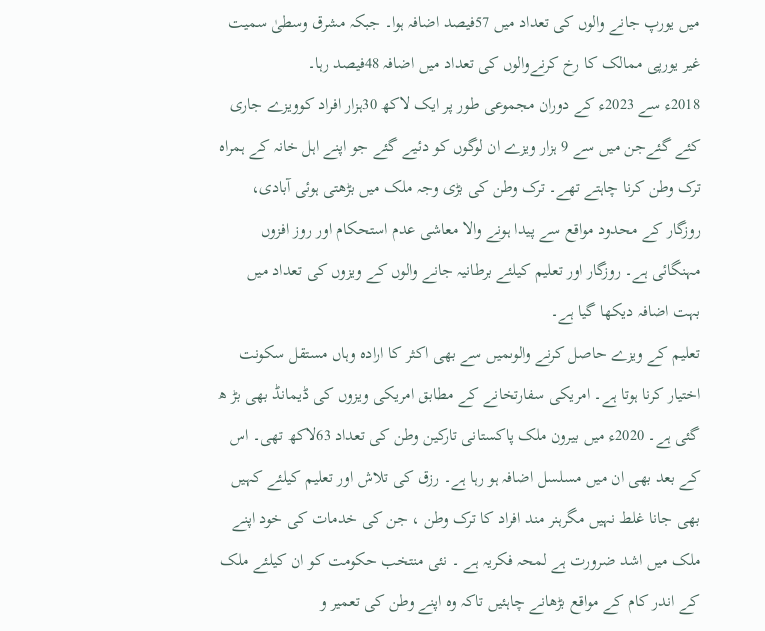میں یورپ جانے والوں کی تعداد میں 57فیصد اضافہ ہوا۔ جبکہ مشرق وسطیٰ سمیت غیر یورپی ممالک کا رخ کرنےوالوں کی تعداد میں اضافہ 48فیصد رہا۔
2018ء سے 2023ء کے دوران مجموعی طور پر ایک لاکھ 30ہزار افراد کوویزے جاری کئے گئےجن میں سے 9 ہزار ویزے ان لوگوں کو دئیے گئے جو اپنے اہل خانہ کے ہمراہ ترک وطن کرنا چاہتے تھے۔ ترک وطن کی بڑی وجہ ملک میں بڑھتی ہوئی آبادی، روزگار کے محدود مواقع سے پیدا ہونے والا معاشی عدم استحکام اور روز افزوں مہنگائی ہے۔ روزگار اور تعلیم کیلئے برطانیہ جانے والوں کے ویزوں کی تعداد میں بہت اضافہ دیکھا گیا ہے۔
تعلیم کے ویزے حاصل کرنے والوںمیں سے بھی اکثر کا ارادہ وہاں مستقل سکونت اختیار کرنا ہوتا ہے۔ امریکی سفارتخانے کے مطابق امریکی ویزوں کی ڈیمانڈ بھی بڑ ھ گئی ہے۔ 2020ء میں بیرون ملک پاکستانی تارکین وطن کی تعداد 63لاکھ تھی۔ اس کے بعد بھی ان میں مسلسل اضافہ ہو رہا ہے۔ رزق کی تلاش اور تعلیم کیلئے کہیں بھی جانا غلط نہیں مگرہنر مند افراد کا ترک وطن ، جن کی خدمات کی خود اپنے ملک میں اشد ضرورت ہے لمحہ فکریہ ہے ۔ نئی منتخب حکومت کو ان کیلئے ملک کے اندر کام کے مواقع بڑھانے چاہئیں تاکہ وہ اپنے وطن کی تعمیر و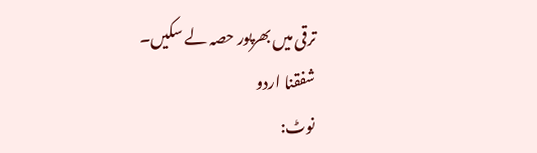ترقی میں بھرپور حصہ لے سکیں۔
شفقنا اردو
نوٹ: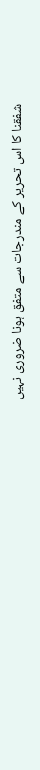شفقنا کا اس تحریر کے مندرجات سے متفق ہونا ضروری نہیں